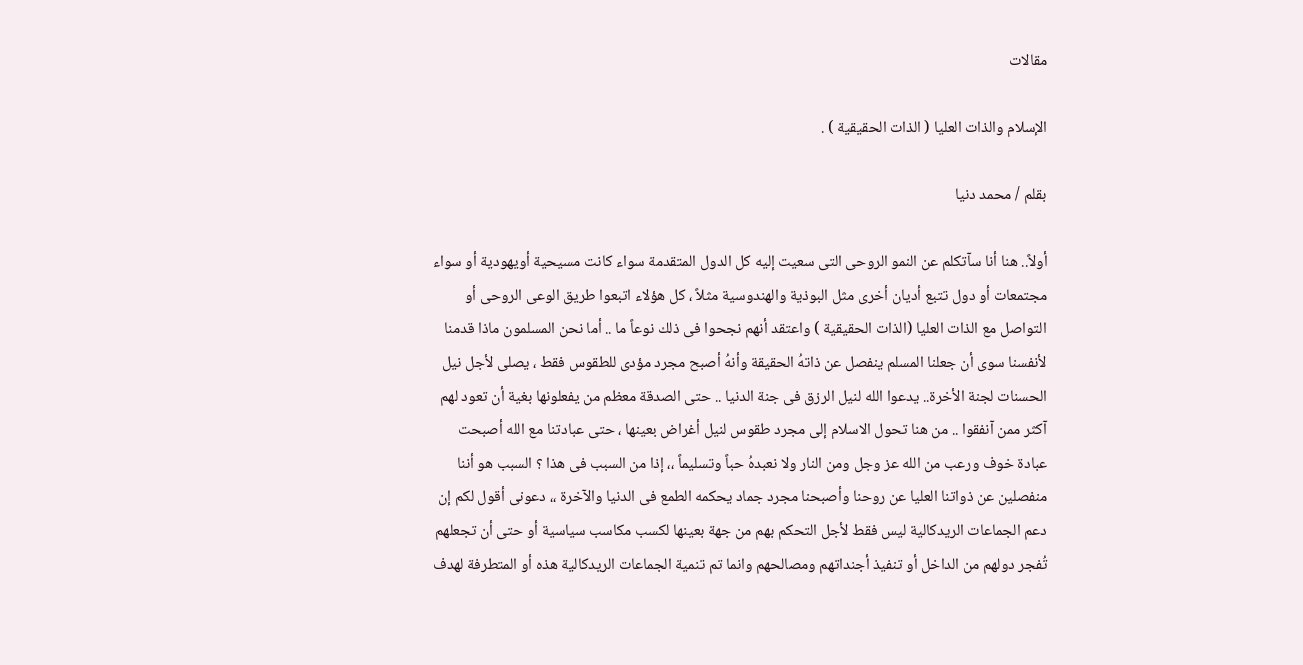مقالات

الإسلام والذات العليا ( الذات الحقيقية ) .

بقلم / محمد دنيا

أولاً.. هنا أنا سآتكلم عن النمو الروحى التى سعيت إليه كل الدول المتقدمة سواء كانت مسيحية أويهودية أو سواء مجتمعات أو دول تتبع أديان أخرى مثل البوذية والهندوسية مثلاً ، كل هؤلاء اتبعوا طريق الوعى الروحى أو التواصل مع الذات العليا (الذات الحقيقية ) واعتقد أنهم نجحوا فى ذلك نوعاً ما .. أما نحن المسلمون ماذا قدمنا لأنفسنا سوى أن جعلنا المسلم ينفصل عن ذاتهُ الحقيقة وأنهُ أصبح مجرد مؤدى للطقوس فقط ، يصلى لأجل نيل الحسنات لجنة الأخرة.. يدعوا الله لنيل الرزق فى جنة الدنيا .. حتى الصدقة معظم من يفعلونها بغية أن تعود لهم آكثر ممن آنفقوا .. من هنا تحول الاسلام إلى مجرد طقوس لنيل أغراض بعينها ، حتى عبادتنا مع الله أصبحت عبادة خوف ورعب من الله عز وجل ومن النار ولا نعبدهُ حباً وتسليماً ،، إذا من السبب فى هذا ؟ السبب هو أننا منفصلين عن ذواتنا العليا عن روحنا وأصبحنا مجرد جماد يحكمه الطمع فى الدنيا والآخرة ،، دعونى أقول لكم إن دعم الجماعات الريدكالية ليس فقط لأجل التحكم بهم من جهة بعينها لكسب مكاسب سياسية أو حتى أن تجعلهم تُفجر دولهم من الداخل أو تنفيذ أجنداتهم ومصالحهم وانما تم تنمية الجماعات الريدكالية هذه أو المتطرفة لهدف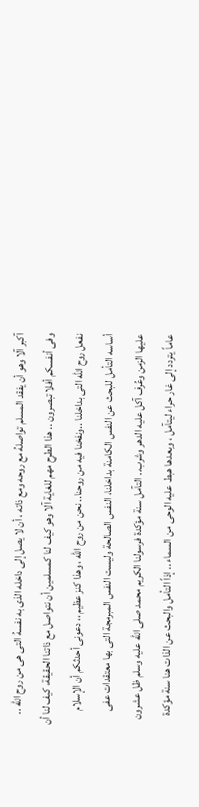آكبر آلا وهو أن يفقد المسلم تواصلهُ مع روحه ومع ذاته ، أن لا يصل إلى داخله الذى به نفسهُ التى هى من روح الله .. وفى أنفسكم أفلا تبصرون .. هذا الطرح مهم للغاية آلا وهو كيف لنا كمسلمين أن نتواصل مع ذاتنا الحقيقة، كيف لنا أن نفعل روح الله التى بداخلنا ..ونفخنا فيه من روحنا.. نحن من روح الله ، وهذا كنز عظيم ،، دعونى أحدثكم أن الإسلام أساسه التأمل للبحث عن النفس الكامنة بداخلنا، النفس الصالحة وليست النفس المبرمجة التى بها معتقدات عفى عليها الزمن وعُرف آكل عليه الدهر وشرب.. التآمل سنة مؤكدة فرسولنا الكريم محمد صلى الله عليه وسلم ظل عشرون عاماً يتردد إلى غار حراء ليتآمل ، وبعدها هبط عليه الوحى من السماء .. إذاً التأمل والبحث عن الذات هنا سنة مؤكدة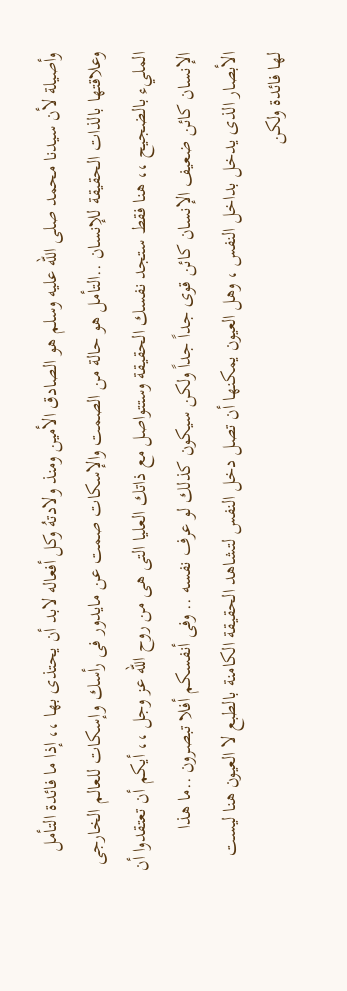وأصيلة لأن سيدنا محمد صلى الله عليه وسلم هو الصادق الأمين ومنذ ولادتهُ وكل أفعاله لابد أن يحتذى بها ،، إذا ما فائدة التأمل وعلاقتها بالذات الحقيقة للإنسان ..التأمل هو حالة من الصمت والإسكات صمت عن مايدور فى رأسك وإسكات للعالم الخارجى المليء بالضجيح ،، هنا فقط ستجد نفسك الحقيقة وستتواصل مع ذاتك العليا التى هى من روح الله عز وجل ،، أيكم أن تعتقدوا أن الإنسان كائن ضعيف الإنسان كائن قوى جداً جداً ولكن سيكون كذلك لو عرف نفسه .. وفى أنفسكم أفلا تبصرون ..ما هذا الأبصار الذى يدخل بداخل النفس ، وهل العيون يمكنها أن تصل دخل النفس لتشاهد الحقيقة الكامنة بالطبع لا العيون هنا ليست لها فائدة ولكن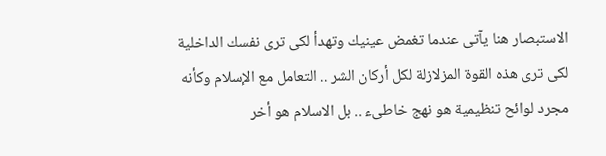الاستبصار هنا يآتى عندما تغمض عينيك وتهدأ لكى ترى نفسك الداخلية لكى ترى هذه القوة المزلازلة لكل أركان الشر .. التعامل مع الإسلام وكأنه مجرد لوائح تنظيمية هو نهج خاطىء .. بل الاسلام هو أخر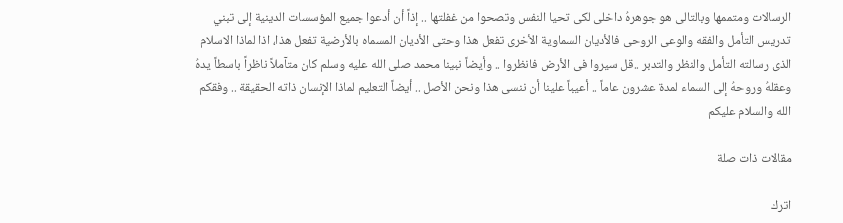الرسالات ومتممها وبالتالى هو جوهرهُ داخلى لكى تحيا النفس وتصحوا من غفلتها .. إذاً أن أدعوا جميع المؤسسات الدينية إلى تبني تدريس التأمل والفقه والوعى الروحى فالأديان السماوية الأخرى تفعل هذا وحتى الأديان المسماه بالأرضية تفعل هذا، اذا لماذا الاسلام الذى رسالته التأمل والنظر والتدبر ..قل سيروا فى الأرض فانظروا .. وأيضاً نبينا محمد صلى الله عليه وسلم كان متآملاً ناظراً باسطاً يدهُ وعقلهُ وروحهُ إلى السماء لمدة عشرون عاماً .. أعيباً علينا أن ننسى هذا ونحن الأصل .. أيضاً التعليم لماذا الإنسان ذاته الحقيقة .. وفقكم الله والسلام عليكم

مقالات ذات صلة

اترك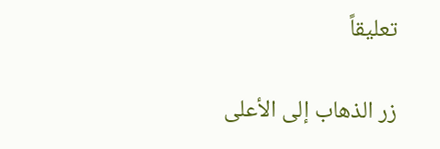تعليقاً

زر الذهاب إلى الأعلى